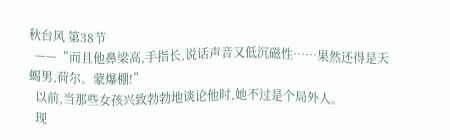秋台风 第38节
  ——“而且他鼻梁高,手指长,说话声音又低沉磁性……果然还得是天蝎男,荷尔。蒙爆棚!”
  以前,当那些女孩兴致勃勃地谈论他时,她不过是个局外人。
  现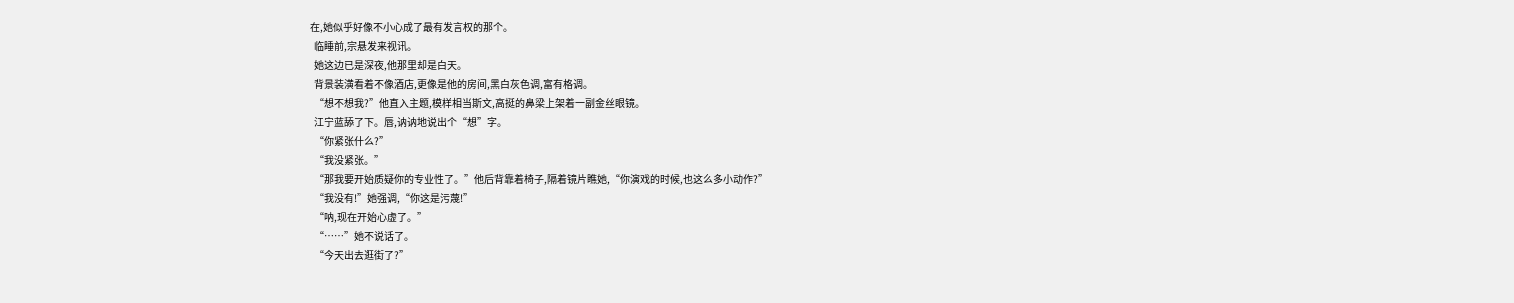在,她似乎好像不小心成了最有发言权的那个。
  临睡前,宗悬发来视讯。
  她这边已是深夜,他那里却是白天。
  背景装潢看着不像酒店,更像是他的房间,黑白灰色调,富有格调。
  “想不想我?”他直入主题,模样相当斯文,高挺的鼻梁上架着一副金丝眼镜。
  江宁蓝舔了下。唇,讷讷地说出个“想”字。
  “你紧张什么?”
  “我没紧张。”
  “那我要开始质疑你的专业性了。”他后背靠着椅子,隔着镜片瞧她,“你演戏的时候,也这么多小动作?”
  “我没有!”她强调,“你这是污蔑!”
  “呐,现在开始心虚了。”
  “……”她不说话了。
  “今天出去逛街了?”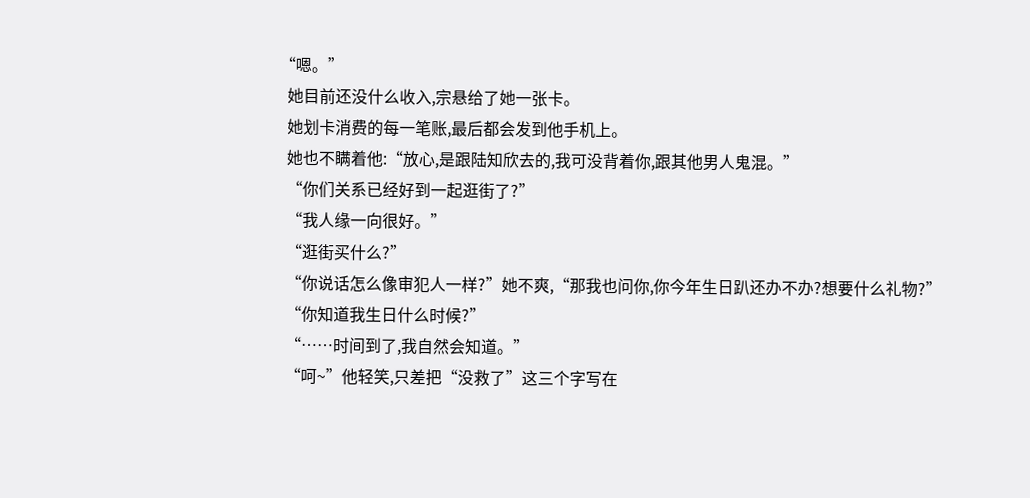“嗯。”
  她目前还没什么收入,宗悬给了她一张卡。
  她划卡消费的每一笔账,最后都会发到他手机上。
  她也不瞒着他:“放心,是跟陆知欣去的,我可没背着你,跟其他男人鬼混。”
  “你们关系已经好到一起逛街了?”
  “我人缘一向很好。”
  “逛街买什么?”
  “你说话怎么像审犯人一样?”她不爽,“那我也问你,你今年生日趴还办不办?想要什么礼物?”
  “你知道我生日什么时候?”
  “……时间到了,我自然会知道。”
  “呵~”他轻笑,只差把“没救了”这三个字写在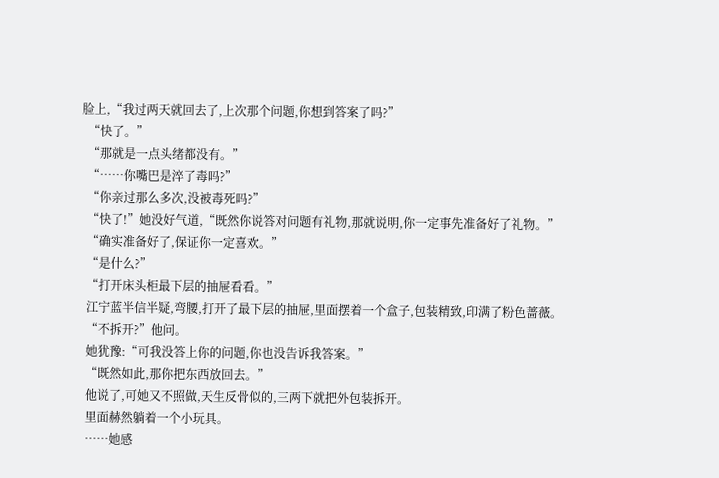脸上,“我过两天就回去了,上次那个问题,你想到答案了吗?”
  “快了。”
  “那就是一点头绪都没有。”
  “……你嘴巴是淬了毒吗?”
  “你亲过那么多次,没被毒死吗?”
  “快了!”她没好气道,“既然你说答对问题有礼物,那就说明,你一定事先准备好了礼物。”
  “确实准备好了,保证你一定喜欢。”
  “是什么?”
  “打开床头柜最下层的抽屉看看。”
  江宁蓝半信半疑,弯腰,打开了最下层的抽屉,里面摆着一个盒子,包装精致,印满了粉色蔷薇。
  “不拆开?”他问。
  她犹豫:“可我没答上你的问题,你也没告诉我答案。”
  “既然如此,那你把东西放回去。”
  他说了,可她又不照做,天生反骨似的,三两下就把外包装拆开。
  里面赫然躺着一个小玩具。
  ……她感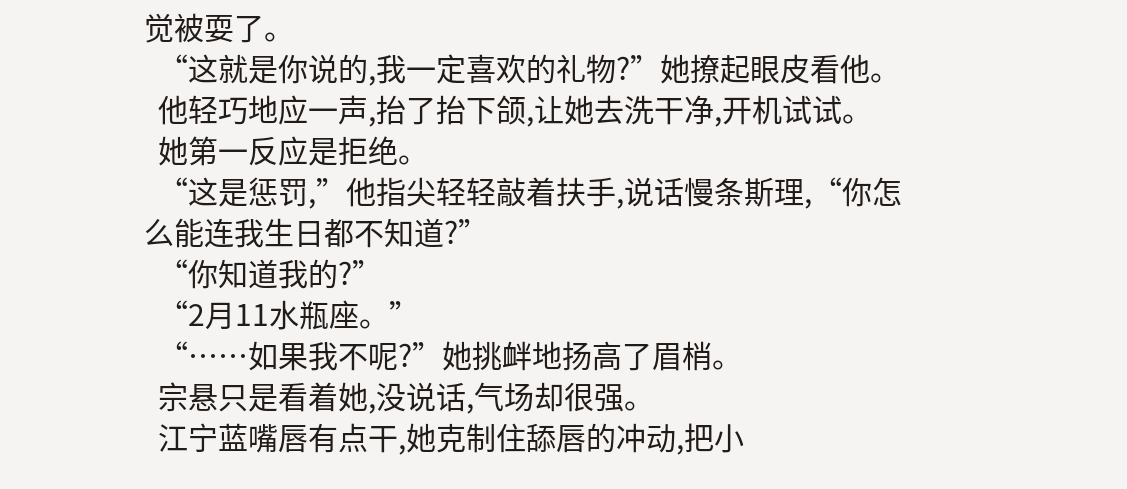觉被耍了。
  “这就是你说的,我一定喜欢的礼物?”她撩起眼皮看他。
  他轻巧地应一声,抬了抬下颌,让她去洗干净,开机试试。
  她第一反应是拒绝。
  “这是惩罚,”他指尖轻轻敲着扶手,说话慢条斯理,“你怎么能连我生日都不知道?”
  “你知道我的?”
  “2月11水瓶座。”
  “……如果我不呢?”她挑衅地扬高了眉梢。
  宗悬只是看着她,没说话,气场却很强。
  江宁蓝嘴唇有点干,她克制住舔唇的冲动,把小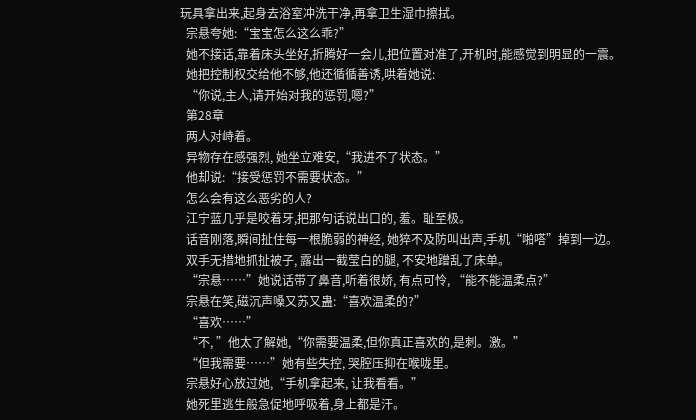玩具拿出来,起身去浴室冲洗干净,再拿卫生湿巾擦拭。
  宗悬夸她:“宝宝怎么这么乖?”
  她不接话,靠着床头坐好,折腾好一会儿,把位置对准了,开机时,能感觉到明显的一震。
  她把控制权交给他不够,他还循循善诱,哄着她说:
  “你说,主人,请开始对我的惩罚,嗯?”
  第28章
  两人对峙着。
  异物存在感强烈, 她坐立难安,“我进不了状态。”
  他却说:“接受惩罚不需要状态。”
  怎么会有这么恶劣的人?
  江宁蓝几乎是咬着牙,把那句话说出口的, 羞。耻至极。
  话音刚落,瞬间扯住每一根脆弱的神经, 她猝不及防叫出声,手机“啪嗒”掉到一边。
  双手无措地抓扯被子, 露出一截莹白的腿, 不安地蹭乱了床单。
  “宗悬……”她说话带了鼻音,听着很娇, 有点可怜, “能不能温柔点?”
  宗悬在笑,磁沉声嗓又苏又蛊:“喜欢温柔的?”
  “喜欢……”
  “不, ”他太了解她,“你需要温柔,但你真正喜欢的,是刺。激。”
  “但我需要……”她有些失控, 哭腔压抑在喉咙里。
  宗悬好心放过她,“手机拿起来, 让我看看。”
  她死里逃生般急促地呼吸着,身上都是汗。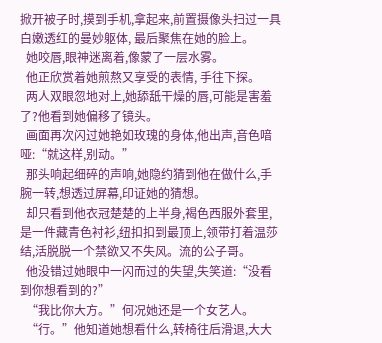掀开被子时,摸到手机,拿起来,前置摄像头扫过一具白嫩透红的曼妙躯体, 最后聚焦在她的脸上。
  她咬唇,眼神迷离着,像蒙了一层水雾。
  他正欣赏着她煎熬又享受的表情, 手往下探。
  两人双眼忽地对上,她舔舐干燥的唇,可能是害羞了?他看到她偏移了镜头。
  画面再次闪过她艳如玫瑰的身体,他出声,音色喑哑:“就这样,别动。”
  那头响起细碎的声响,她隐约猜到他在做什么,手腕一转,想透过屏幕,印证她的猜想。
  却只看到他衣冠楚楚的上半身,褐色西服外套里,是一件藏青色衬衫,纽扣扣到最顶上,领带打着温莎结,活脱脱一个禁欲又不失风。流的公子哥。
  他没错过她眼中一闪而过的失望,失笑道:“没看到你想看到的?”
  “我比你大方。”何况她还是一个女艺人。
  “行。”他知道她想看什么,转椅往后滑退,大大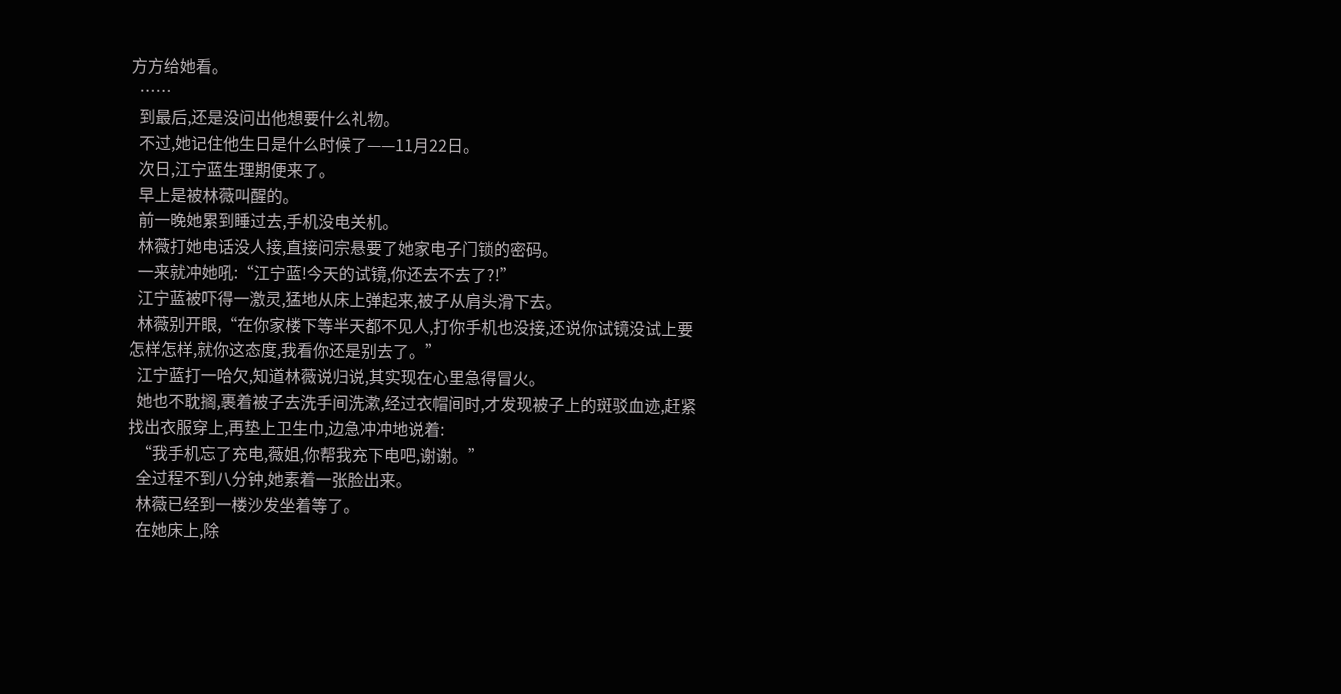方方给她看。
  ……
  到最后,还是没问出他想要什么礼物。
  不过,她记住他生日是什么时候了——11月22日。
  次日,江宁蓝生理期便来了。
  早上是被林薇叫醒的。
  前一晚她累到睡过去,手机没电关机。
  林薇打她电话没人接,直接问宗悬要了她家电子门锁的密码。
  一来就冲她吼:“江宁蓝!今天的试镜,你还去不去了?!”
  江宁蓝被吓得一激灵,猛地从床上弹起来,被子从肩头滑下去。
  林薇别开眼,“在你家楼下等半天都不见人,打你手机也没接,还说你试镜没试上要怎样怎样,就你这态度,我看你还是别去了。”
  江宁蓝打一哈欠,知道林薇说归说,其实现在心里急得冒火。
  她也不耽搁,裹着被子去洗手间洗漱,经过衣帽间时,才发现被子上的斑驳血迹,赶紧找出衣服穿上,再垫上卫生巾,边急冲冲地说着:
  “我手机忘了充电,薇姐,你帮我充下电吧,谢谢。”
  全过程不到八分钟,她素着一张脸出来。
  林薇已经到一楼沙发坐着等了。
  在她床上,除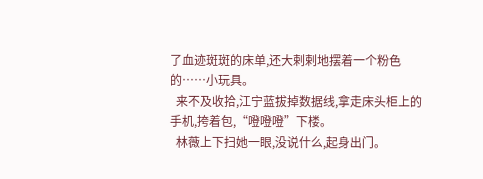了血迹斑斑的床单,还大剌剌地摆着一个粉色的……小玩具。
  来不及收拾,江宁蓝拔掉数据线,拿走床头柜上的手机,挎着包,“噔噔噔”下楼。
  林薇上下扫她一眼,没说什么,起身出门。